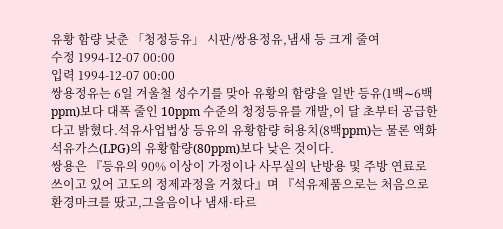유황 함량 낮춘 「청정등유」 시판/쌍용정유,냄새 등 크게 줄여
수정 1994-12-07 00:00
입력 1994-12-07 00:00
쌍용정유는 6일 겨울철 성수기를 맞아 유황의 함량을 일반 등유(1백∼6백ppm)보다 대폭 줄인 10ppm 수준의 청정등유를 개발,이 달 초부터 공급한다고 밝혔다.석유사업법상 등유의 유황함량 허용치(8백ppm)는 물론 액화석유가스(LPG)의 유황함량(80ppm)보다 낮은 것이다.
쌍용은 『등유의 90% 이상이 가정이나 사무실의 난방용 및 주방 연료로 쓰이고 있어 고도의 정제과정을 거쳤다』며 『석유제품으로는 처음으로 환경마크를 땄고,그을음이나 냄새·타르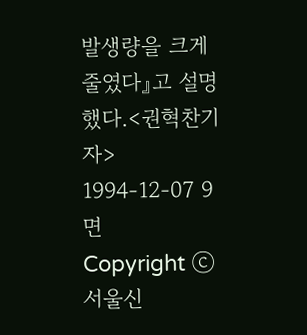발생량을 크게 줄였다』고 설명했다.<권혁찬기자>
1994-12-07 9면
Copyright ⓒ 서울신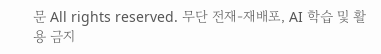문 All rights reserved. 무단 전재-재배포, AI 학습 및 활용 금지